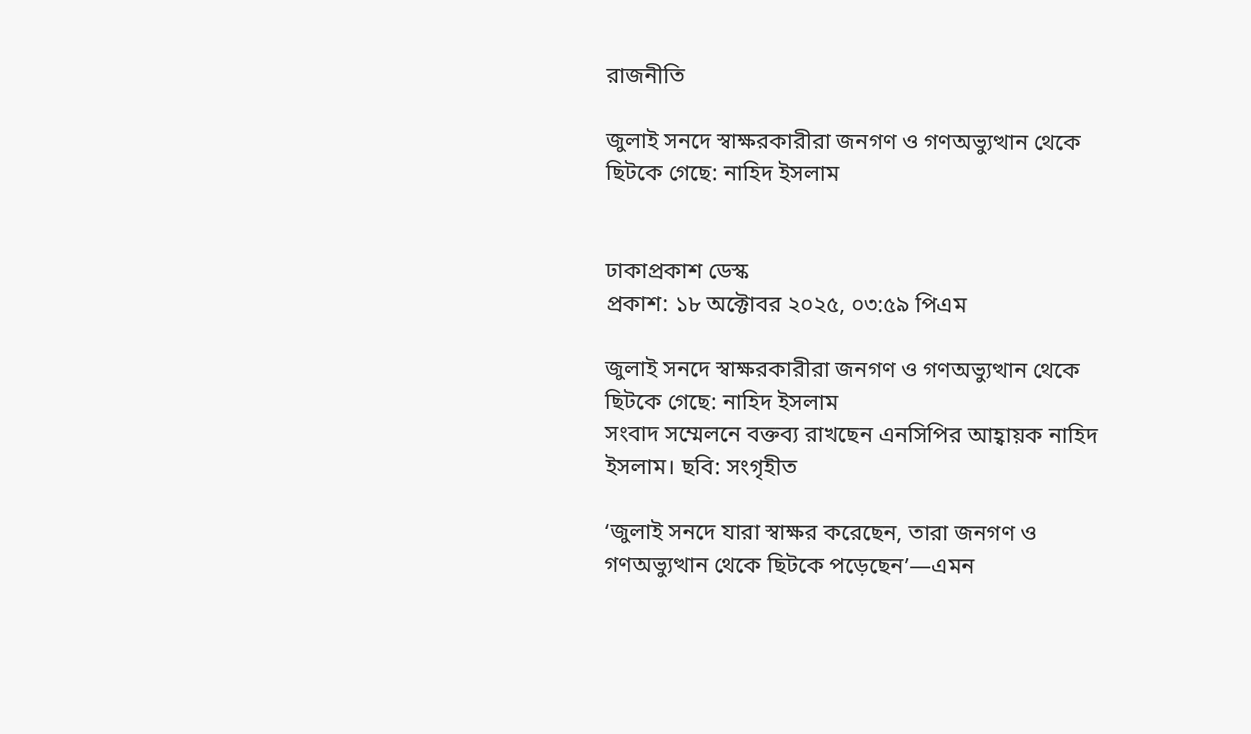রাজনীতি

জুলাই সনদে স্বাক্ষরকারীরা জনগণ ও গণঅভ্যুত্থান থেকে ছিটকে গেছে: নাহিদ ইসলাম


ঢাকাপ্রকাশ ডেস্ক
প্রকাশ: ১৮ অক্টোবর ২০২৫, ০৩:৫৯ পিএম

জুলাই সনদে স্বাক্ষরকারীরা জনগণ ও গণঅভ্যুত্থান থেকে ছিটকে গেছে: নাহিদ ইসলাম
সংবাদ সম্মেলনে বক্তব্য রাখছেন এনসিপির আহ্বায়ক নাহিদ ইসলাম। ছবি: সংগৃহীত

‘জুলাই সনদে যারা স্বাক্ষর করেছেন, তারা জনগণ ও গণঅভ্যুত্থান থেকে ছিটকে পড়েছেন’—এমন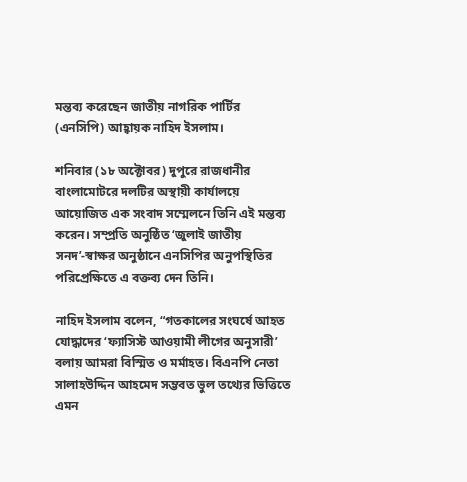মন্তব্য করেছেন জাতীয় নাগরিক পার্টির (এনসিপি) আহ্বায়ক নাহিদ ইসলাম।

শনিবার (১৮ অক্টোবর) দুপুরে রাজধানীর বাংলামোটরে দলটির অস্থায়ী কার্যালয়ে আয়োজিত এক সংবাদ সম্মেলনে তিনি এই মন্তব্য করেন। সম্প্রতি অনুষ্ঠিত ‘জুলাই জাতীয় সনদ’-স্বাক্ষর অনুষ্ঠানে এনসিপির অনুপস্থিতির পরিপ্রেক্ষিতে এ বক্তব্য দেন তিনি।

নাহিদ ইসলাম বলেন, “গতকালের সংঘর্ষে আহত যোদ্ধাদের ‘ফ্যাসিস্ট আওয়ামী লীগের অনুসারী’ বলায় আমরা বিস্মিত ও মর্মাহত। বিএনপি নেতা সালাহউদ্দিন আহমেদ সম্ভবত ভুল তথ্যের ভিত্তিতে এমন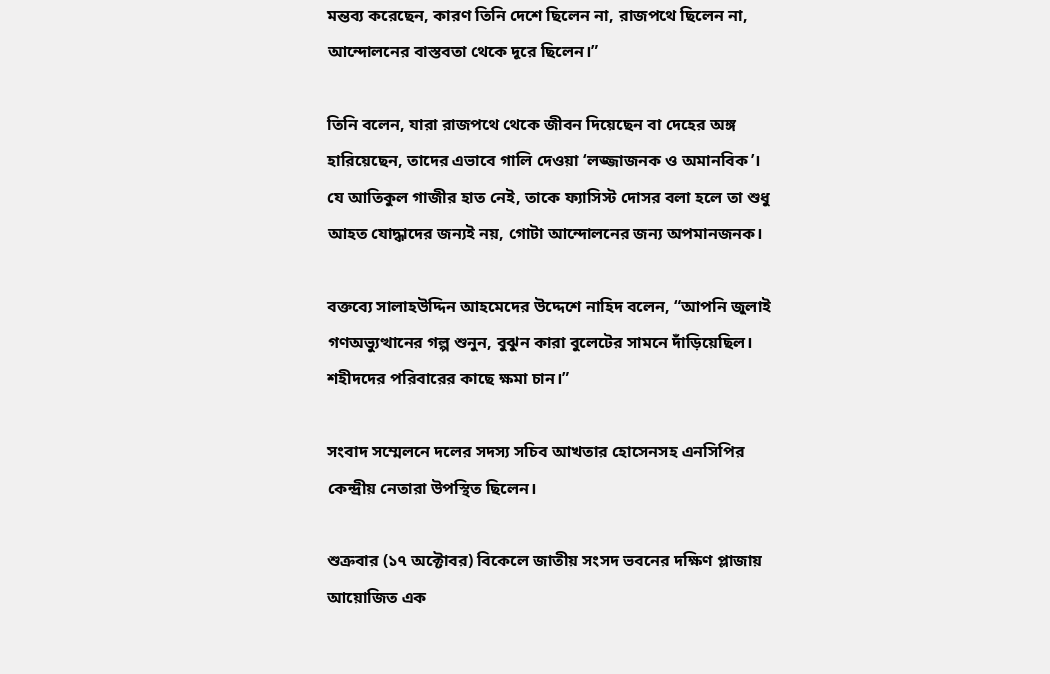মন্তব্য করেছেন, কারণ তিনি দেশে ছিলেন না, রাজপথে ছিলেন না, আন্দোলনের বাস্তবতা থেকে দূরে ছিলেন।”

তিনি বলেন, যারা রাজপথে থেকে জীবন দিয়েছেন বা দেহের অঙ্গ হারিয়েছেন, তাদের এভাবে গালি দেওয়া ‘লজ্জাজনক ও অমানবিক’। যে আতিকুল গাজীর হাত নেই, তাকে ফ্যাসিস্ট দোসর বলা হলে তা শুধু আহত যোদ্ধাদের জন্যই নয়, গোটা আন্দোলনের জন্য অপমানজনক।

বক্তব্যে সালাহউদ্দিন আহমেদের উদ্দেশে নাহিদ বলেন, “আপনি জুলাই গণঅভ্যুত্থানের গল্প শুনুন, বুঝুন কারা বুলেটের সামনে দাঁড়িয়েছিল। শহীদদের পরিবারের কাছে ক্ষমা চান।”

সংবাদ সম্মেলনে দলের সদস্য সচিব আখতার হোসেনসহ এনসিপির কেন্দ্রীয় নেতারা উপস্থিত ছিলেন।

শুক্রবার (১৭ অক্টোবর) বিকেলে জাতীয় সংসদ ভবনের দক্ষিণ প্লাজায় আয়োজিত এক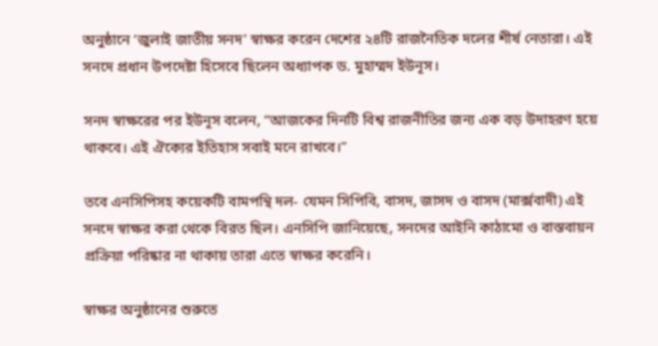অনুষ্ঠানে ‘জুলাই জাতীয় সনদ’ স্বাক্ষর করেন দেশের ২৪টি রাজনৈতিক দলের শীর্ষ নেতারা। এই সনদে প্রধান উপদেষ্টা হিসেবে ছিলেন অধ্যাপক ড. মুহাম্মদ ইউনূস।

সনদ স্বাক্ষরের পর ইউনূস বলেন, “আজকের দিনটি বিশ্ব রাজনীতির জন্য এক বড় উদাহরণ হয়ে থাকবে। এই ঐক্যের ইতিহাস সবাই মনে রাখবে।”

তবে এনসিপিসহ কয়েকটি বামপন্থি দল- যেমন সিপিবি, বাসদ, জাসদ ও বাসদ (মার্ক্সবাদী) এই সনদে স্বাক্ষর করা থেকে বিরত ছিল। এনসিপি জানিয়েছে, সনদের আইনি কাঠামো ও বাস্তবায়ন প্রক্রিয়া পরিষ্কার না থাকায় তারা এতে স্বাক্ষর করেনি।

স্বাক্ষর অনুষ্ঠানের শুরুতে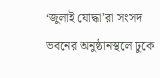‘জুলাই যোদ্ধা’রা সংসদ ভবনের অনুষ্ঠানস্থলে ঢুকে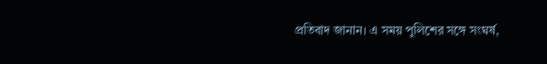প্রতিবাদ জানান। এ সময় পুলিশের সঙ্গে সংঘর্ষ,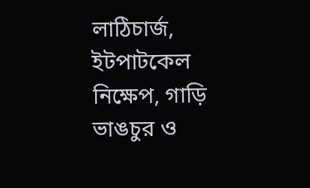লাঠিচার্জ, ইটপাটকেল নিক্ষেপ, গাড়ি ভাঙচুর ও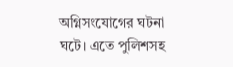অগ্নিসংযোগের ঘটনা ঘটে। এতে পুলিশসহ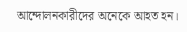আন্দোলনকারীদের অনেকে আহত হন।